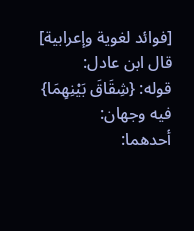[فوائد لغوية وإعرابية]
قال ابن عادل:
قوله: {شِقَاقَ بَيْنِهِمَا} فيه وجهان:
أحدهما: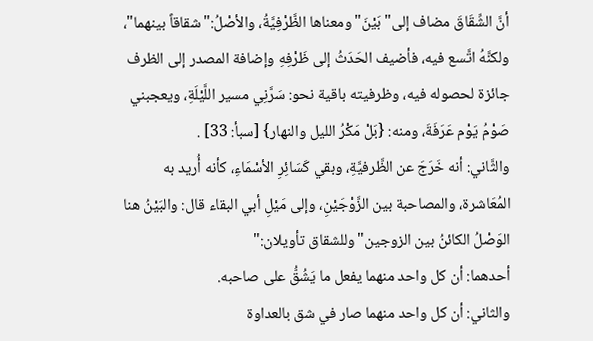أنَّ الشِّقَاقَ مضاف إلى"بَيْنَ"ومعناها الظَّرْفِيَّةُ، والأصْلُ:"شقاقاً بينهما"، ولكنَّهُ اتَّسع فيه، فأضيف الحَدَثُ إلى ظَرْفِهِ وإضافة المصدر إلى الظرف جائزة لحصوله فيه، وظرفيته باقية نحو: سَرَّنِي مسير اللَّيْلَةِ، ويعجبني صَوْمُ يَوْم عَرَفَةَ، ومنه: {بَلْ مَكْرُ الليل والنهار} [سبأ: 33] .
والثَّاني: أنه خَرَجَ عن الظَّرفيَّةِ، وبقي كَسَائِرِ الأسْمَاءِ، كأنه أُريد به المُعَاشرة، والمصاحبة بين الزَّوْجَيْنِ، وإلى مَيْلِ أبي البقاء قال: والبَيْنُ هنا الوَصْلُ الكائنُ بين الزوجين"وللشقاق تأويلان:"
أحدهما: أن كل واحد منهما يفعل ما يَشُقُّ على صاحبه.
والثاني: أن كل واحد منهما صار في شق بالعداوة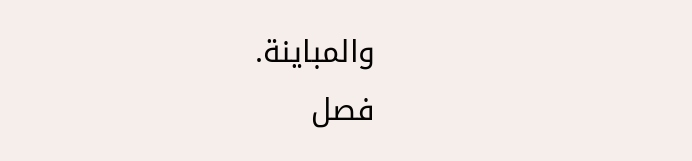والمباينة.
فصل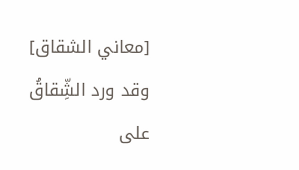[معاني الشقاق]
وقد ورد الشِّقاقُ على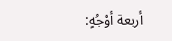أربعة أوْجُهٍ: